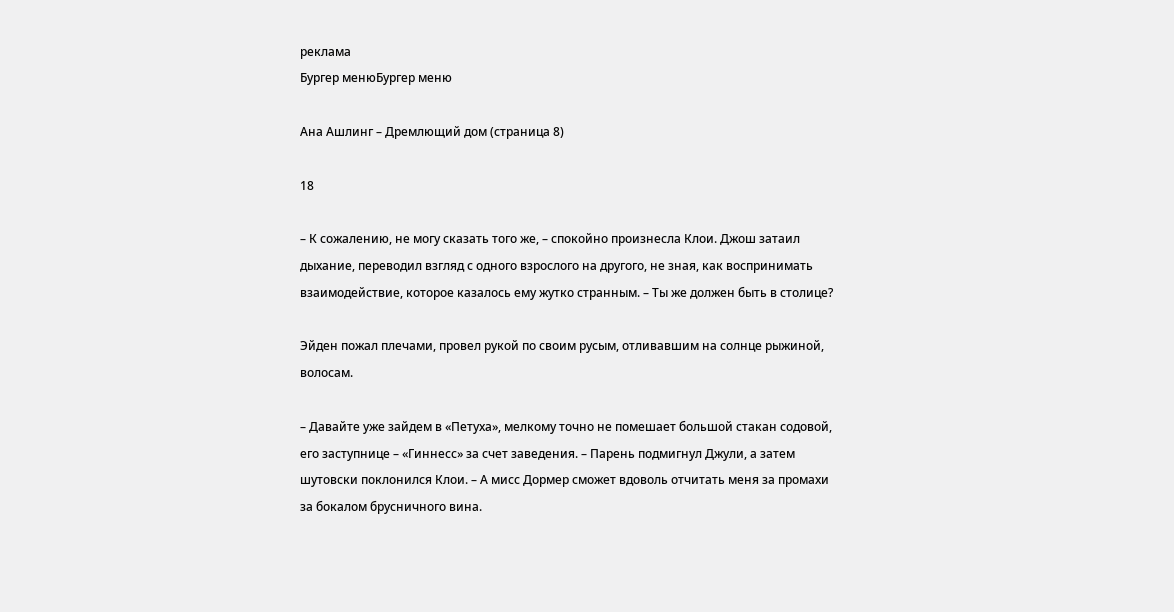реклама
Бургер менюБургер меню

Ана Ашлинг – Дремлющий дом (страница 8)

18

– К сожалению, не могу сказать того же, – спокойно произнесла Клои. Джош затаил дыхание, переводил взгляд с одного взрослого на другого, не зная, как воспринимать взаимодействие, которое казалось ему жутко странным. – Ты же должен быть в столице?

Эйден пожал плечами, провел рукой по своим русым, отливавшим на солнце рыжиной, волосам.

– Давайте уже зайдем в «Петуха», мелкому точно не помешает большой стакан содовой, его заступнице – «Гиннесс» за счет заведения. – Парень подмигнул Джули, а затем шутовски поклонился Клои. – А мисс Дормер сможет вдоволь отчитать меня за промахи за бокалом брусничного вина.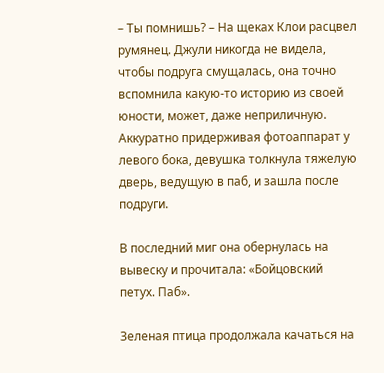– Ты помнишь? – На щеках Клои расцвел румянец. Джули никогда не видела, чтобы подруга смущалась, она точно вспомнила какую-то историю из своей юности, может, даже неприличную. Аккуратно придерживая фотоаппарат у левого бока, девушка толкнула тяжелую дверь, ведущую в паб, и зашла после подруги.

В последний миг она обернулась на вывеску и прочитала: «Бойцовский петух. Паб».

Зеленая птица продолжала качаться на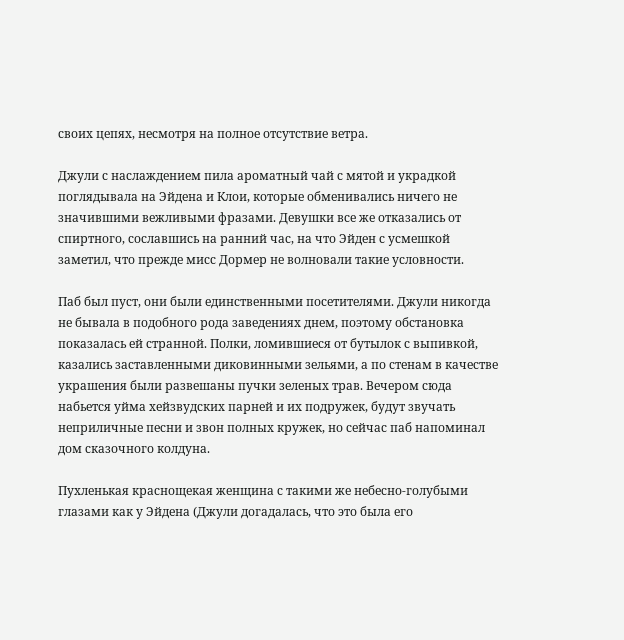своих цепях, несмотря на полное отсутствие ветра.

Джули с наслаждением пила ароматный чай с мятой и украдкой поглядывала на Эйдена и Клои, которые обменивались ничего не значившими вежливыми фразами. Девушки все же отказались от спиртного, сославшись на ранний час, на что Эйден с усмешкой заметил, что прежде мисс Дормер не волновали такие условности.

Паб был пуст, они были единственными посетителями. Джули никогда не бывала в подобного рода заведениях днем, поэтому обстановка показалась ей странной. Полки, ломившиеся от бутылок с выпивкой, казались заставленными диковинными зельями, а по стенам в качестве украшения были развешаны пучки зеленых трав. Вечером сюда набьется уйма хейзвудских парней и их подружек, будут звучать неприличные песни и звон полных кружек, но сейчас паб напоминал дом сказочного колдуна.

Пухленькая краснощекая женщина с такими же небесно-голубыми глазами как у Эйдена (Джули догадалась, что это была его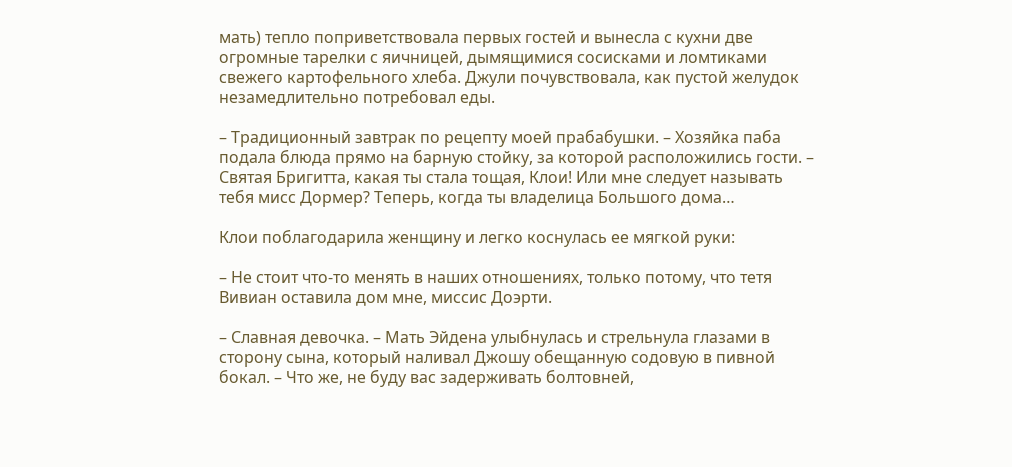мать) тепло поприветствовала первых гостей и вынесла с кухни две огромные тарелки с яичницей, дымящимися сосисками и ломтиками свежего картофельного хлеба. Джули почувствовала, как пустой желудок незамедлительно потребовал еды.

– Традиционный завтрак по рецепту моей прабабушки. – Хозяйка паба подала блюда прямо на барную стойку, за которой расположились гости. – Святая Бригитта, какая ты стала тощая, Клои! Или мне следует называть тебя мисс Дормер? Теперь, когда ты владелица Большого дома…

Клои поблагодарила женщину и легко коснулась ее мягкой руки:

– Не стоит что-то менять в наших отношениях, только потому, что тетя Вивиан оставила дом мне, миссис Доэрти.

– Славная девочка. – Мать Эйдена улыбнулась и стрельнула глазами в сторону сына, который наливал Джошу обещанную содовую в пивной бокал. – Что же, не буду вас задерживать болтовней,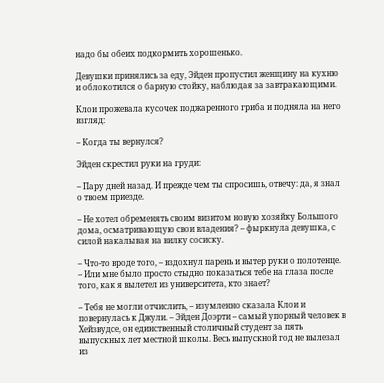надо бы обеих подкормить хорошенько.

Девушки принялись за еду, Эйден пропустил женщину на кухню и облокотился о барную стойку, наблюдая за завтракающими.

Клои прожевала кусочек поджаренного гриба и подняла на него взгляд:

– Когда ты вернулся?

Эйден скрестил руки на груди:

– Пару дней назад. И прежде чем ты спросишь, отвечу: да, я знал о твоем приезде.

– Не хотел обременять своим визитом новую хозяйку Большого дома, осматривающую свои владения? – фыркнула девушка, с силой накалывая на вилку сосиску.

– Что-то вроде того, – вздохнул парень и вытер руки о полотенце. – Или мне было просто стыдно показаться тебе на глаза после того, как я вылетел из университета, кто знает?

– Тебя не могли отчислить, – изумленно сказала Клои и повернулась к Джули. – Эйден Доэрти – самый упорный человек в Хейзвудсе, он единственный столичный студент за пять выпускных лет местной школы. Весь выпускной год не вылезал из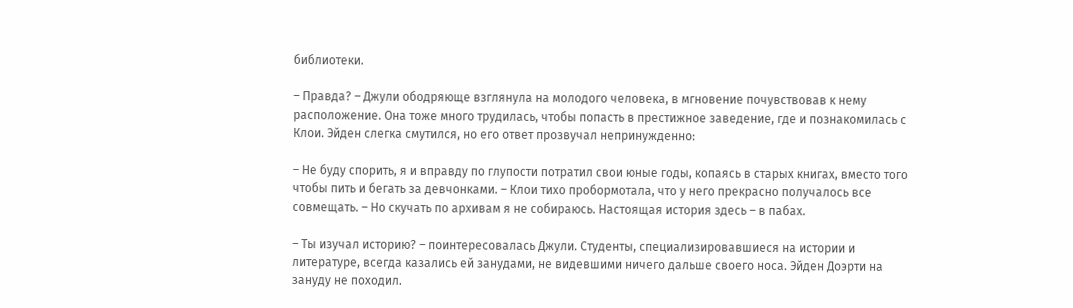библиотеки.

– Правда? – Джули ободряюще взглянула на молодого человека, в мгновение почувствовав к нему расположение. Она тоже много трудилась, чтобы попасть в престижное заведение, где и познакомилась с Клои. Эйден слегка смутился, но его ответ прозвучал непринужденно:

– Не буду спорить, я и вправду по глупости потратил свои юные годы, копаясь в старых книгах, вместо того чтобы пить и бегать за девчонками. – Клои тихо пробормотала, что у него прекрасно получалось все совмещать. – Но скучать по архивам я не собираюсь. Настоящая история здесь – в пабах.

– Ты изучал историю? – поинтересовалась Джули. Студенты, специализировавшиеся на истории и литературе, всегда казались ей занудами, не видевшими ничего дальше своего носа. Эйден Доэрти на зануду не походил.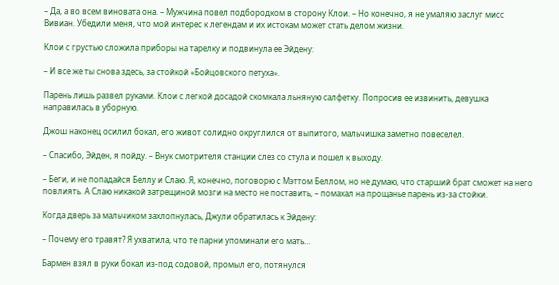– Да, а во всем виновата она. – Мужчина повел подбородком в сторону Клои. – Но конечно, я не умаляю заслуг мисс Вивиан. Убедили меня, что мой интерес к легендам и их истокам может стать делом жизни.

Клои с грустью сложила приборы на тарелку и подвинула ее Эйдену:

– И все же ты снова здесь, за стойкой «Бойцовского петуха».

Парень лишь развел руками. Клои с легкой досадой скомкала льняную салфетку. Попросив ее извинить, девушка направилась в уборную.

Джош наконец осилил бокал, его живот солидно округлился от выпитого, мальчишка заметно повеселел.

– Спасибо, Эйден, я пойду. – Внук смотрителя станции слез со стула и пошел к выходу.

– Беги, и не попадайся Беллу и Слаю. Я, конечно, поговорю с Мэттом Беллом, но не думаю, что старший брат сможет на него повлиять. А Слаю никакой затрещиной мозги на место не поставить, – помахал на прощанье парень из-за стойки.

Когда дверь за мальчиком захлопнулась, Джули обратилась к Эйдену:

– Почему его травят? Я ухватила, что те парни упоминали его мать…

Бармен взял в руки бокал из-под содовой, промыл его, потянулся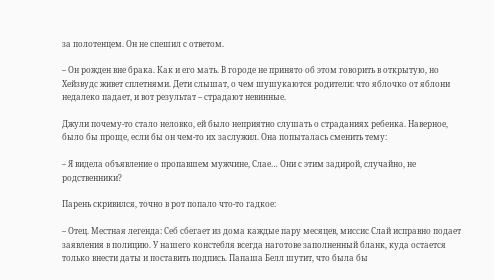за полотенцем. Он не спешил с ответом.

– Он рожден вне брака. Как и его мать. В городе не принято об этом говорить в открытую, но Хейзвудс живет сплетнями. Дети слышат, о чем шушукаются родители: что яблочко от яблони недалеко падает, и вот результат – страдают невинные.

Джули почему-то стало неловко, ей было неприятно слушать о страданиях ребенка. Наверное, было бы проще, если бы он чем-то их заслужил. Она попыталась сменить тему:

– Я видела объявление о пропавшем мужчине, Слае… Они с этим задирой, случайно, не родственники?

Парень скривился, точно в рот попало что-то гадкое:

– Отец. Местная легенда: Себ сбегает из дома каждые пару месяцев, миссис Слай исправно подает заявления в полицию. У нашего констебля всегда наготове заполненный бланк, куда остается только внести даты и поставить подпись. Папаша Белл шутит, что была бы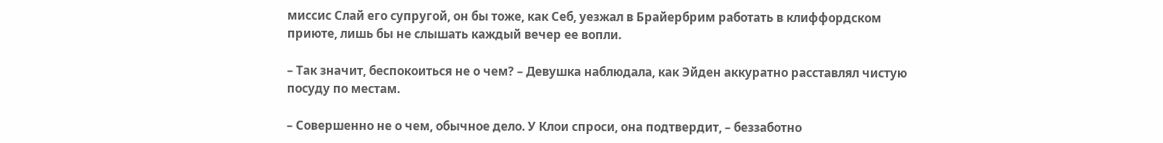миссис Слай его супругой, он бы тоже, как Себ, уезжал в Брайербрим работать в клиффордском приюте, лишь бы не слышать каждый вечер ее вопли.

– Так значит, беспокоиться не о чем? – Девушка наблюдала, как Эйден аккуратно расставлял чистую посуду по местам.

– Совершенно не о чем, обычное дело. У Клои спроси, она подтвердит, – беззаботно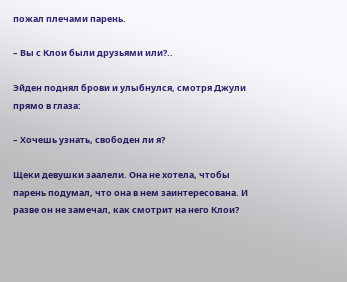пожал плечами парень.

– Вы с Клои были друзьями или?..

Эйден поднял брови и улыбнулся, смотря Джули прямо в глаза:

– Хочешь узнать, свободен ли я?

Щеки девушки заалели. Она не хотела, чтобы парень подумал, что она в нем заинтересована. И разве он не замечал, как смотрит на него Клои?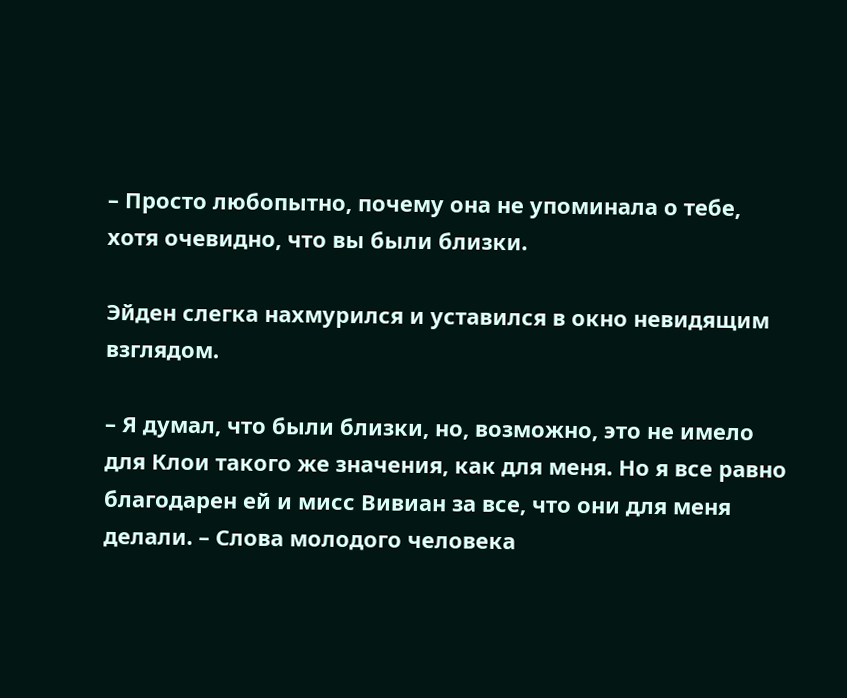– Просто любопытно, почему она не упоминала о тебе, хотя очевидно, что вы были близки.

Эйден слегка нахмурился и уставился в окно невидящим взглядом.

– Я думал, что были близки, но, возможно, это не имело для Клои такого же значения, как для меня. Но я все равно благодарен ей и мисс Вивиан за все, что они для меня делали. – Слова молодого человека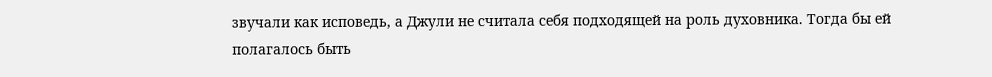звучали как исповедь, а Джули не считала себя подходящей на роль духовника. Тогда бы ей полагалось быть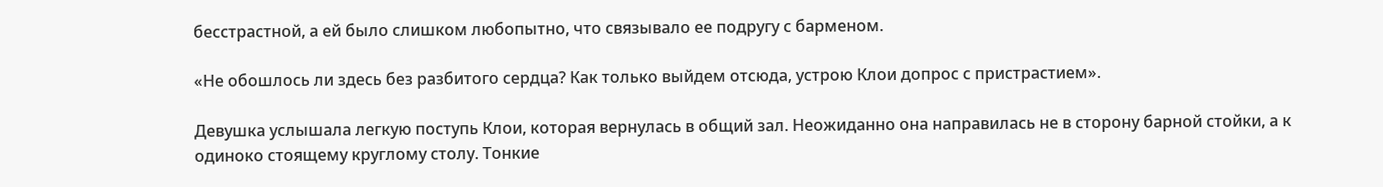бесстрастной, а ей было слишком любопытно, что связывало ее подругу с барменом.

«Не обошлось ли здесь без разбитого сердца? Как только выйдем отсюда, устрою Клои допрос с пристрастием».

Девушка услышала легкую поступь Клои, которая вернулась в общий зал. Неожиданно она направилась не в сторону барной стойки, а к одиноко стоящему круглому столу. Тонкие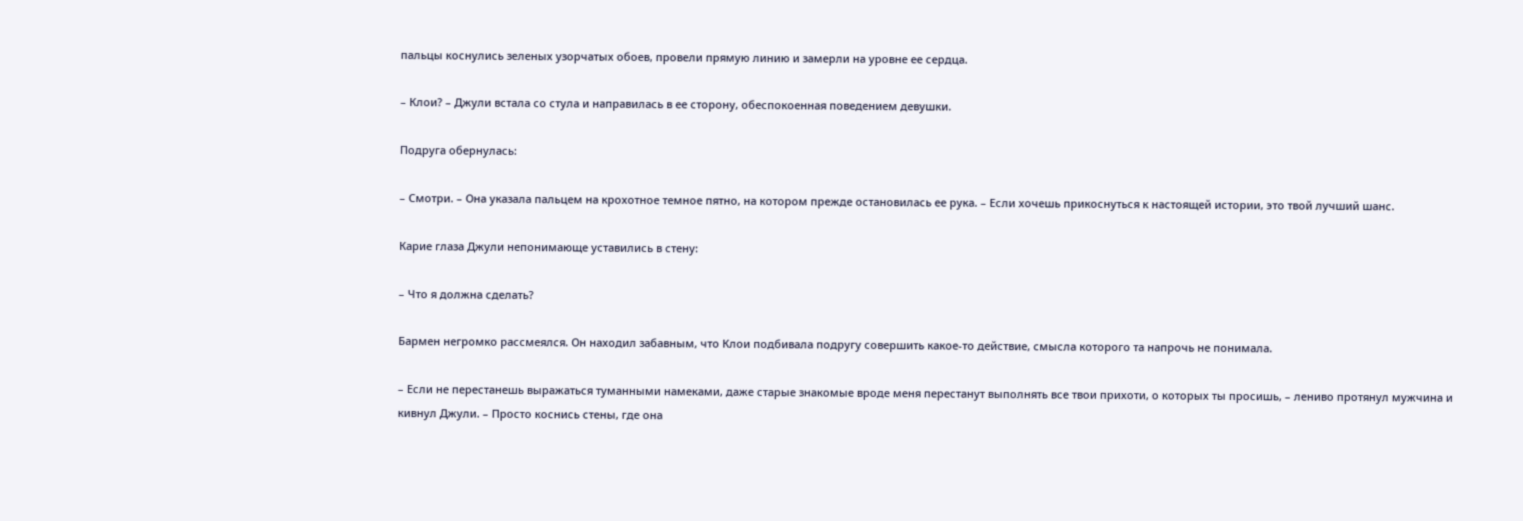пальцы коснулись зеленых узорчатых обоев, провели прямую линию и замерли на уровне ее сердца.

– Клои? – Джули встала со стула и направилась в ее сторону, обеспокоенная поведением девушки.

Подруга обернулась:

– Смотри. – Она указала пальцем на крохотное темное пятно, на котором прежде остановилась ее рука. – Если хочешь прикоснуться к настоящей истории, это твой лучший шанс.

Карие глаза Джули непонимающе уставились в стену:

– Что я должна сделать?

Бармен негромко рассмеялся. Он находил забавным, что Клои подбивала подругу совершить какое-то действие, смысла которого та напрочь не понимала.

– Если не перестанешь выражаться туманными намеками, даже старые знакомые вроде меня перестанут выполнять все твои прихоти, о которых ты просишь, – лениво протянул мужчина и кивнул Джули. – Просто коснись стены, где она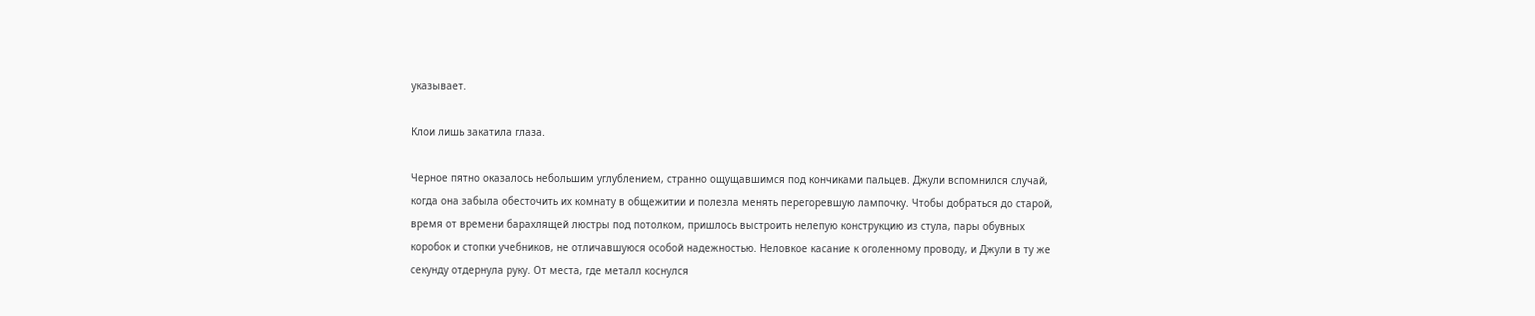указывает.

Клои лишь закатила глаза.

Черное пятно оказалось небольшим углублением, странно ощущавшимся под кончиками пальцев. Джули вспомнился случай, когда она забыла обесточить их комнату в общежитии и полезла менять перегоревшую лампочку. Чтобы добраться до старой, время от времени барахлящей люстры под потолком, пришлось выстроить нелепую конструкцию из стула, пары обувных коробок и стопки учебников, не отличавшуюся особой надежностью. Неловкое касание к оголенному проводу, и Джули в ту же секунду отдернула руку. От места, где металл коснулся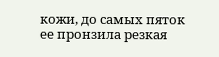кожи, до самых пяток ее пронзила резкая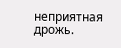неприятная дрожь.